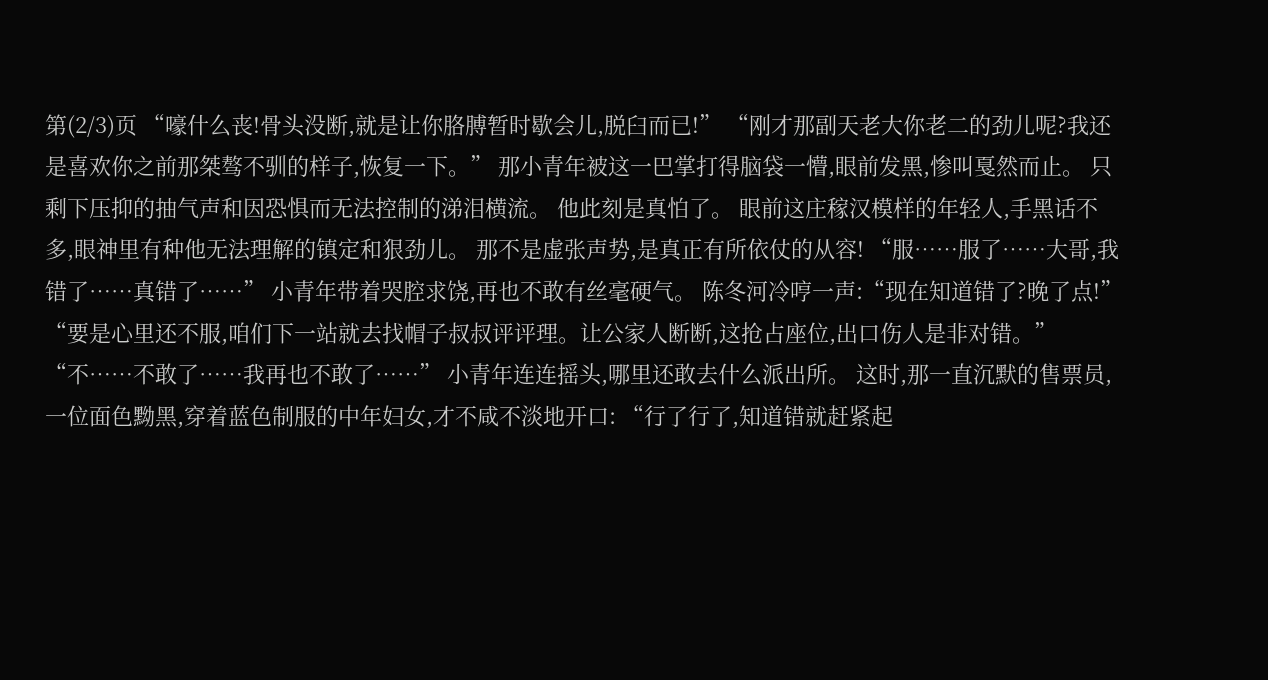第(2/3)页 “嚎什么丧!骨头没断,就是让你胳膊暂时歇会儿,脱臼而已!” “刚才那副天老大你老二的劲儿呢?我还是喜欢你之前那桀骜不驯的样子,恢复一下。” 那小青年被这一巴掌打得脑袋一懵,眼前发黑,惨叫戛然而止。 只剩下压抑的抽气声和因恐惧而无法控制的涕泪横流。 他此刻是真怕了。 眼前这庄稼汉模样的年轻人,手黑话不多,眼神里有种他无法理解的镇定和狠劲儿。 那不是虚张声势,是真正有所依仗的从容! “服……服了……大哥,我错了……真错了……” 小青年带着哭腔求饶,再也不敢有丝毫硬气。 陈冬河冷哼一声:“现在知道错了?晚了点!” “要是心里还不服,咱们下一站就去找帽子叔叔评评理。让公家人断断,这抢占座位,出口伤人是非对错。” “不……不敢了……我再也不敢了……” 小青年连连摇头,哪里还敢去什么派出所。 这时,那一直沉默的售票员,一位面色黝黑,穿着蓝色制服的中年妇女,才不咸不淡地开口: “行了行了,知道错就赶紧起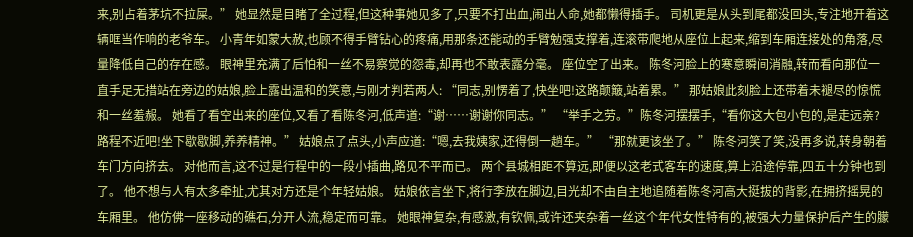来,别占着茅坑不拉屎。” 她显然是目睹了全过程,但这种事她见多了,只要不打出血,闹出人命,她都懒得插手。 司机更是从头到尾都没回头,专注地开着这辆哐当作响的老爷车。 小青年如蒙大赦,也顾不得手臂钻心的疼痛,用那条还能动的手臂勉强支撑着,连滚带爬地从座位上起来,缩到车厢连接处的角落,尽量降低自己的存在感。 眼神里充满了后怕和一丝不易察觉的怨毒,却再也不敢表露分毫。 座位空了出来。 陈冬河脸上的寒意瞬间消融,转而看向那位一直手足无措站在旁边的姑娘,脸上露出温和的笑意,与刚才判若两人: “同志,别愣着了,快坐吧!这路颠簸,站着累。” 那姑娘此刻脸上还带着未褪尽的惊慌和一丝羞赧。 她看了看空出来的座位,又看了看陈冬河,低声道:“谢……谢谢你同志。” “举手之劳。”陈冬河摆摆手,“看你这大包小包的,是走远亲?路程不近吧!坐下歇歇脚,养养精神。” 姑娘点了点头,小声应道:“嗯,去我姨家,还得倒一趟车。” “那就更该坐了。” 陈冬河笑了笑,没再多说,转身朝着车门方向挤去。 对他而言,这不过是行程中的一段小插曲,路见不平而已。 两个县城相距不算远,即便以这老式客车的速度,算上沿途停靠,四五十分钟也到了。 他不想与人有太多牵扯,尤其对方还是个年轻姑娘。 姑娘依言坐下,将行李放在脚边,目光却不由自主地追随着陈冬河高大挺拔的背影,在拥挤摇晃的车厢里。 他仿佛一座移动的礁石,分开人流,稳定而可靠。 她眼神复杂,有感激,有钦佩,或许还夹杂着一丝这个年代女性特有的,被强大力量保护后产生的朦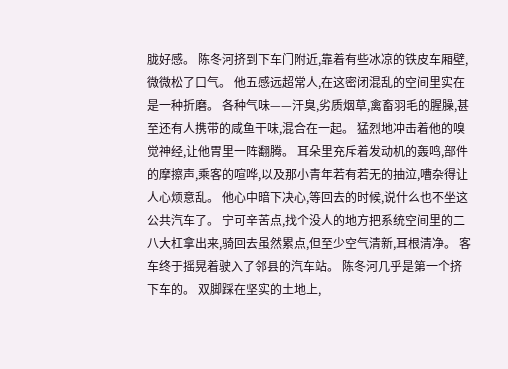胧好感。 陈冬河挤到下车门附近,靠着有些冰凉的铁皮车厢壁,微微松了口气。 他五感远超常人,在这密闭混乱的空间里实在是一种折磨。 各种气味——汗臭,劣质烟草,禽畜羽毛的腥臊,甚至还有人携带的咸鱼干味,混合在一起。 猛烈地冲击着他的嗅觉神经,让他胃里一阵翻腾。 耳朵里充斥着发动机的轰鸣,部件的摩擦声,乘客的喧哗,以及那小青年若有若无的抽泣,嘈杂得让人心烦意乱。 他心中暗下决心,等回去的时候,说什么也不坐这公共汽车了。 宁可辛苦点,找个没人的地方把系统空间里的二八大杠拿出来,骑回去虽然累点,但至少空气清新,耳根清净。 客车终于摇晃着驶入了邻县的汽车站。 陈冬河几乎是第一个挤下车的。 双脚踩在坚实的土地上,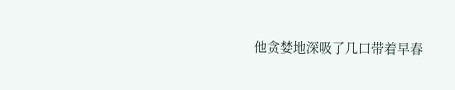他贪婪地深吸了几口带着早春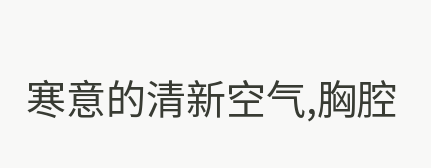寒意的清新空气,胸腔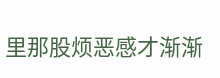里那股烦恶感才渐渐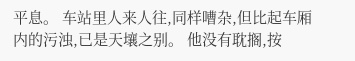平息。 车站里人来人往,同样嘈杂,但比起车厢内的污浊,已是天壤之别。 他没有耽搁,按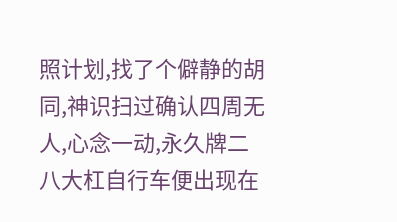照计划,找了个僻静的胡同,神识扫过确认四周无人,心念一动,永久牌二八大杠自行车便出现在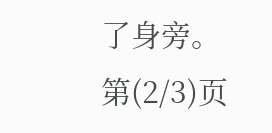了身旁。 第(2/3)页